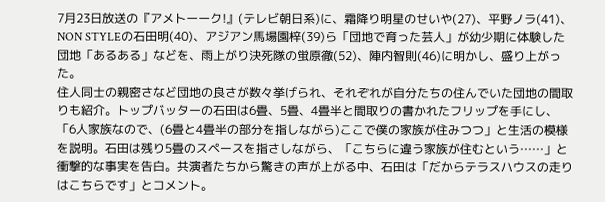7月23日放送の『アメトーーク!』(テレビ朝日系)に、霜降り明星のせいや(27)、平野ノラ(41)、NON STYLEの石田明(40)、アジアン馬場園梓(39)ら「団地で育った芸人」が幼少期に体験した団地「あるある」などを、雨上がり決死隊の蛍原徹(52)、陣内智則(46)に明かし、盛り上がった。
住人同士の親密さなど団地の良さが数々挙げられ、それぞれが自分たちの住んでいた団地の間取りも紹介。トップバッターの石田は6畳、5畳、4畳半と間取りの書かれたフリップを手にし、「6人家族なので、(6畳と4畳半の部分を指しながら)ここで僕の家族が住みつつ」と生活の模様を説明。石田は残り5畳のスペースを指さしながら、「こちらに違う家族が住むという……」と衝撃的な事実を告白。共演者たちから驚きの声が上がる中、石田は「だからテラスハウスの走りはこちらです」とコメント。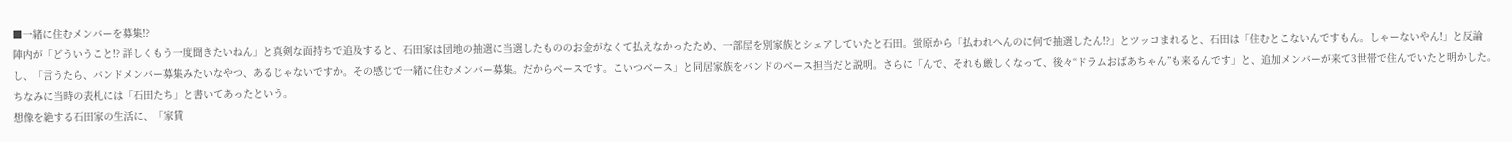■一緒に住むメンバーを募集!?
陣内が「どういうこと!? 詳しくもう一度聞きたいねん」と真剣な面持ちで追及すると、石田家は団地の抽選に当選したもののお金がなくて払えなかったため、一部屋を別家族とシェアしていたと石田。蛍原から「払われへんのに何で抽選したん!?」とツッコまれると、石田は「住むとこないんですもん。しゃーないやん!」と反論し、「言うたら、バンドメンバー募集みたいなやつ、あるじゃないですか。その感じで一緒に住むメンバー募集。だからベースです。こいつベース」と同居家族をバンドのベース担当だと説明。さらに「んで、それも厳しくなって、後々“ドラムおばあちゃん”も来るんです」と、追加メンバーが来て3世帯で住んでいたと明かした。ちなみに当時の表札には「石田たち」と書いてあったという。
想像を絶する石田家の生活に、「家賃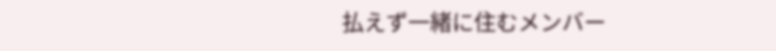払えず一緒に住むメンバー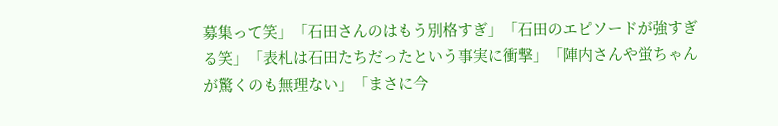募集って笑」「石田さんのはもう別格すぎ」「石田のエピソードが強すぎる笑」「表札は石田たちだったという事実に衝撃」「陣内さんや蛍ちゃんが驚くのも無理ない」「まさに今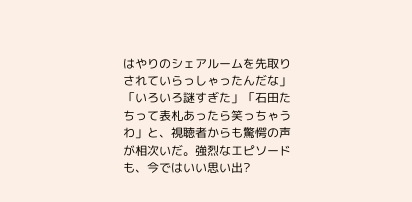はやりのシェアルームを先取りされていらっしゃったんだな」「いろいろ謎すぎた」「石田たちって表札あったら笑っちゃうわ」と、視聴者からも驚愕の声が相次いだ。強烈なエピソードも、今ではいい思い出?